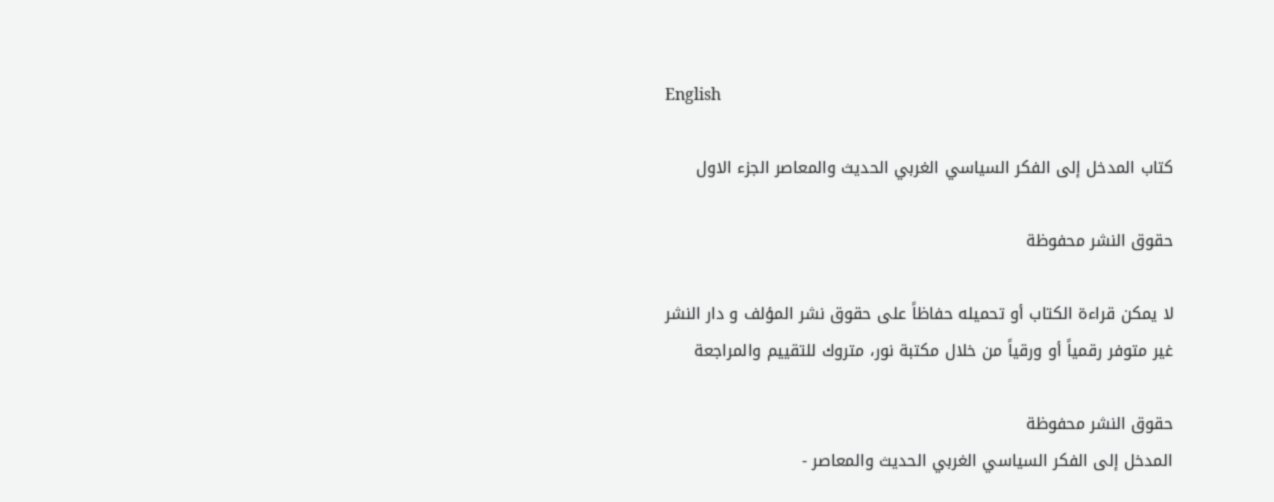English

كتاب المدخل إلى الفكر السياسي الغربي الحديث والمعاصر الجزء الاول

حقوق النشر محفوظة

لا يمكن قراءة الكتاب أو تحميله حفاظاً على حقوق نشر المؤلف و دار النشر
غير متوفر رقمياً أو ورقياً من خلال مكتبة نور، متروك للتقييم والمراجعة

حقوق النشر محفوظة
المدخل إلى الفكر السياسي الغربي الحديث والمعاصر -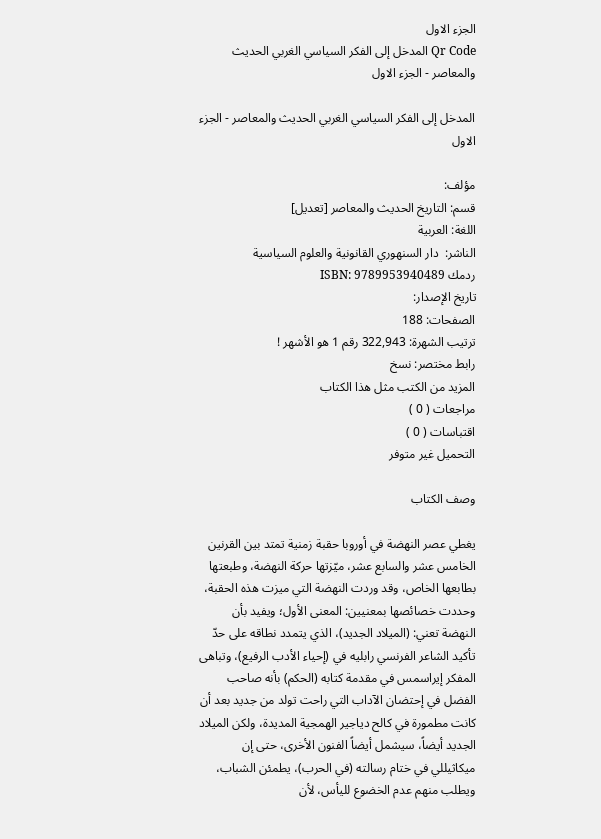الجزء الاول
Qr Code المدخل إلى الفكر السياسي الغربي الحديث والمعاصر - الجزء الاول

المدخل إلى الفكر السياسي الغربي الحديث والمعاصر - الجزء الاول

مؤلف:
قسم: التاريخ الحديث والمعاصر [تعديل]
اللغة: العربية
الناشر:  دار السنهوري القانونية والعلوم السياسية
ردمك ISBN: 9789953940489
تاريخ الإصدار:
الصفحات: 188
ترتيب الشهرة: 322,943 رقم 1 هو الأشهر !
رابط مختصر: نسخ
المزيد من الكتب مثل هذا الكتاب
مراجعات ( 0 )
اقتباسات ( 0 )
التحميل غير متوفر

وصف الكتاب

يغطي عصر النهضة في أوروبا حقبة زمنية تمتد بين القرنين الخامس عشر والسابع عشر، ميّزتها حركة النهضة، وطبعتها بطابعها الخاص، وقد وردت النهضة التي ميزت هذه الحقبة، وحددت خصائصها بمعنيين: المعنى الأول؛ ويفيد بأن النهضة تعني: (الميلاد الجديد)، الذي يتمدد نطاقه على حدّ تأكيد الشاعر الفرنسي رابليه في (إحياء الأدب الرفيع)، وتباهى المفكر إيراسمس في مقدمة كتابه (الحكم) بأنه صاحب الفضل في إحتضان الآداب التي راحت تولد من جديد بعد أن كانت مطمورة في كالح دياجير الهمجية المديدة، ولكن الميلاد الجديد أيضاً، سيشمل أيضاً الفنون الأخرى، حتى إن ميكاثيللي في ختام رسالته (في الحرب)، يطمئن الشباب، ويطلب منهم عدم الخضوع لليأس، لأن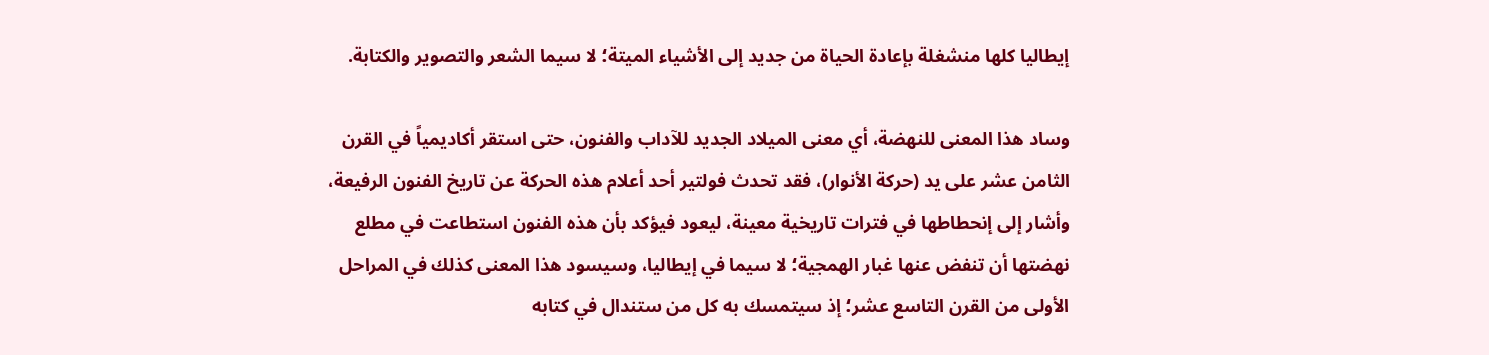إيطاليا كلها منشغلة بإعادة الحياة من جديد إلى الأشياء الميتة؛ لا سيما الشعر والتصوير والكتابة.

وساد هذا المعنى للنهضة، أي معنى الميلاد الجديد للآداب والفنون، حتى استقر أكاديمياً في القرن الثامن عشر على يد (حركة الأنوار)، فقد تحدث فولتير أحد أعلام هذه الحركة عن تاريخ الفنون الرفيعة، وأشار إلى إنحطاطها في فترات تاريخية معينة، ليعود فيؤكد بأن هذه الفنون استطاعت في مطلع نهضتها أن تنفض عنها غبار الهمجية؛ لا سيما في إيطاليا، وسيسود هذا المعنى كذلك في المراحل الأولى من القرن التاسع عشر؛ إذ سيتمسك به كل من ستندال في كتابه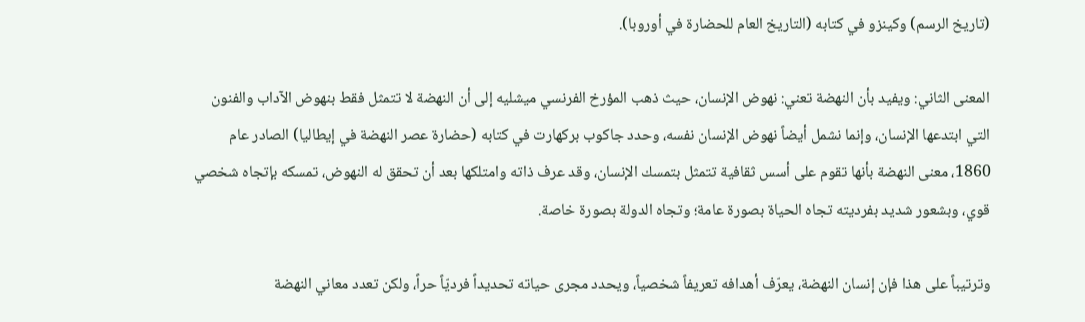(تاريخ الرسم) وكينزو في كتابه (التاريخ العام للحضارة في أوروبا).

المعنى الثاني: ويفيد بأن النهضة تعني: نهوض الإنسان، حيث ذهب المؤرخ الفرنسي ميشليه إلى أن النهضة لا تتمثل فقط بنهوض الآداب والفنون التي ابتدعها الإنسان، وإنما نشمل أيضاً نهوض الإنسان نفسه، وحدد جاكوب بركهارت في كتابه (حضارة عصر النهضة في إيطاليا) الصادر عام 1860، معنى النهضة بأنها تقوم على أسس ثقافية تتمثل بتمسك الإنسان، وقد عرف ذاته وامتلكها بعد أن تحقق له النهوض، تمسكه بإتجاه شخصي قوي، وبشعور شديد بفرديته تجاه الحياة بصورة عامة؛ وتجاه الدولة بصورة خاصة.

وترتيباً على هذا فإن إنسان النهضة، يعرّف أهدافه تعريفاً شخصياً، ويحدد مجرى حياته تحديداً فرديّاً حراً، ولكن تعدد معاني النهضة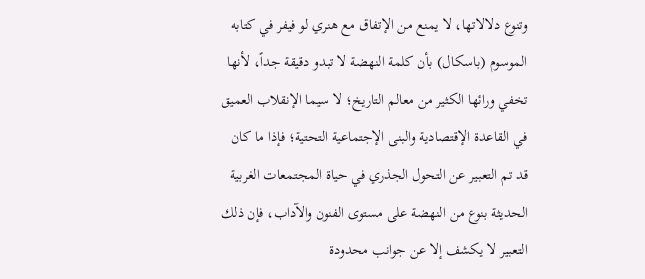وتنوع دلالاتها، لا يمنع من الإتفاق مع هنري لو فيفر في كتابه الموسوم (باسكال) بأن كلمة النهضة لا تبدو دقيقة جداً، لأنها تخفي ورائها الكثير من معالم التاريخ؛ لا سيما الإنقلاب العميق في القاعدة الإقتصادية والبنى الإجتماعية التحتية؛ فإذا ما كان قد تم التعبير عن التحول الجذري في حياة المجتمعات الغربية الحديثة بنوع من النهضة على مستوى الفنون والآداب، فإن ذلك التعبير لا يكشف إلا عن جوانب محدودة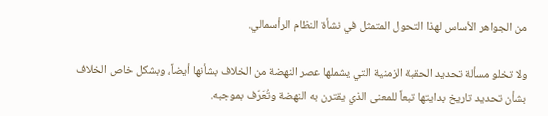من الجواهر الأساس لهذا التحول المتمثل في نشأة النظام الرأسمالي.

ولا تخلو مسألة تحديد الحقبة الزمنية التي يشملها عصر النهضة من الخلاف بشأنها أيضاً، وبشكل خاص الخلاف بشأن تحديد تاريخ بدايتها تبعاً للمعنى الذي يقترن به النهضة وتُعَرّف بموجبه.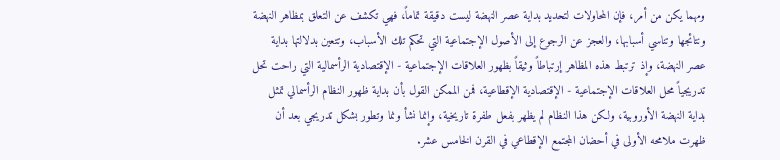ومهما يكن من أمر، فإن المحاولات لتحديد بداية عصر النهضة ليست دقيقة تماماً، فهي تكشف عن التعلق بمظاهر النهضة ونتائجها وتناسي أسبابها، والعجز عن الرجوع إلى الأصول الإجتماعية التي تحكم تلك الأسباب، وتتعين بدلالتها بداية عصر النهضة، وإذ ترتبط هذه المظاهر إرتباطاً وثيقاً بظهور العلاقات الإجتماعية - الإقتصادية الرأسمالية التي راحت تحل تدريجياً محل العلاقات الإجتماعية - الإقتصادية الإقطاعية، فمن الممكن القول بأن بداية ظهور النظام الرأسمالي تمثل بداية النهضة الأوروبية، ولكن هذا النظام لم يظهر بفعل طفرة تاريخية، وإنما نشأ ونما وتطور بشكل تدريجي بعد أن ظهرت ملامحه الأولى في أحضان المجتمع الإقطاعي في القرن الخامس عشر.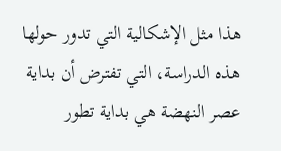هذا مثل الإشكالية التي تدور حولها هذه الدراسة، التي تفترض أن بداية عصر النهضة هي بداية تطور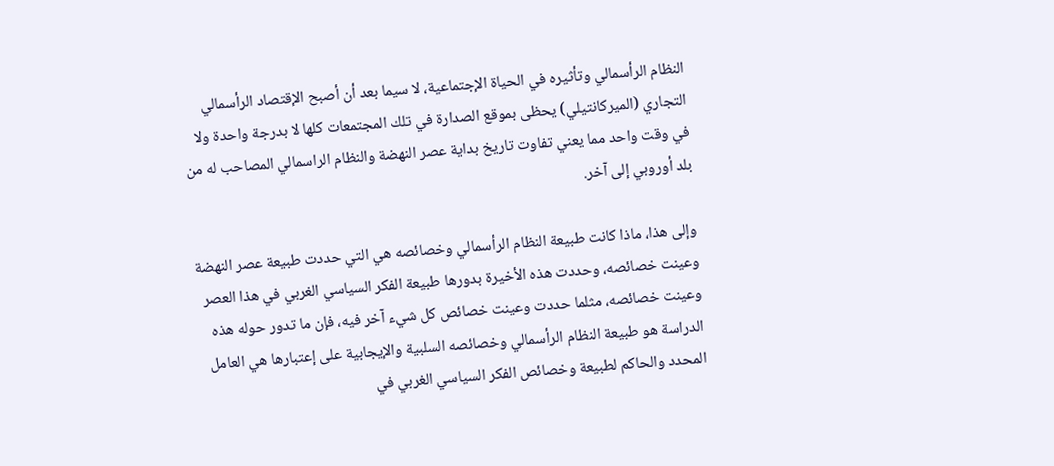النظام الرأسمالي وتأثيره في الحياة الإجتماعية، لا سيما بعد أن أصبح الإقتصاد الرأسمالي التجاري (الميركانتيلي) يحظى بموقع الصدارة في تلك المجتمعات كلها لا بدرجة واحدة ولا في وقت واحد مما يعني تفاوت تاريخ بداية عصر النهضة والنظام الراسمالي المصاحب له من بلد أوروبي إلى آخر.

وإلى هذا، ماذا كانت طبيعة النظام الرأسمالي وخصائصه هي التي حددت طبيعة عصر النهضة وعينت خصائصه، وحددت هذه الأخيرة بدورها طبيعة الفكر السياسي الغربي في هذا العصر وعينت خصائصه، مثلما حددت وعينت خصائص كل شيء آخر فيه، فإن ما تدور حوله هذه الدراسة هو طبيعة النظام الرأسمالي وخصائصه السلبية والإيجابية على إعتبارها هي العامل المحدد والحاكم لطبيعة وخصائص الفكر السياسي الغربي في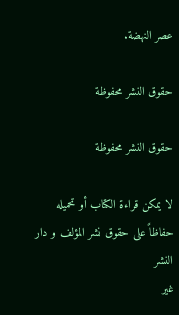عصر النهضة.

حقوق النشر محفوظة

حقوق النشر محفوظة

لا يمكن قراءة الكتاب أو تحميله حفاظاً على حقوق نشر المؤلف و دار النشر
غير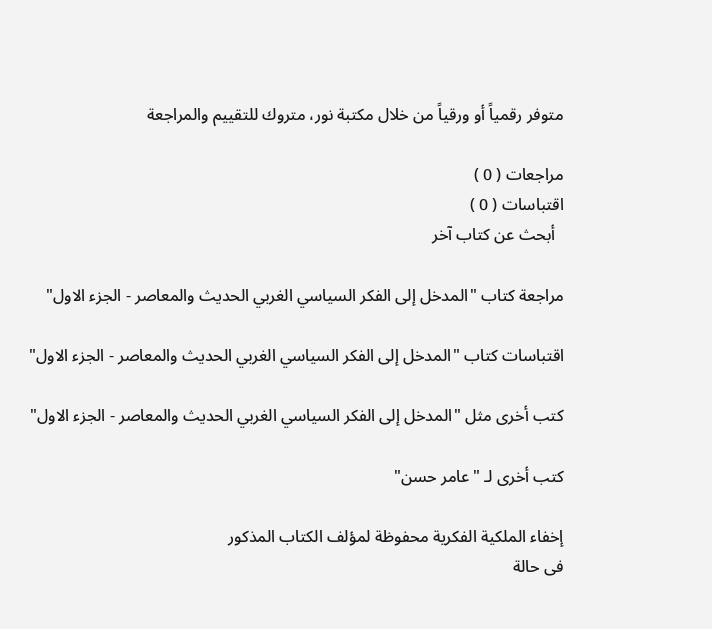متوفر رقمياً أو ورقياً من خلال مكتبة نور، متروك للتقييم والمراجعة

مراجعات ( 0 )
اقتباسات ( 0 )
  أبحث عن كتاب آخر

مراجعة كتاب "المدخل إلى الفكر السياسي الغربي الحديث والمعاصر - الجزء الاول"

اقتباسات كتاب "المدخل إلى الفكر السياسي الغربي الحديث والمعاصر - الجزء الاول"

كتب أخرى مثل "المدخل إلى الفكر السياسي الغربي الحديث والمعاصر - الجزء الاول"

كتب أخرى لـ "عامر حسن"

إخفاء الملكية الفكرية محفوظة لمؤلف الكتاب المذكور
فى حالة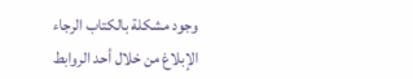وجود مشكلة بالكتاب الرجاء الإبلاغ من خلال أحد الروابط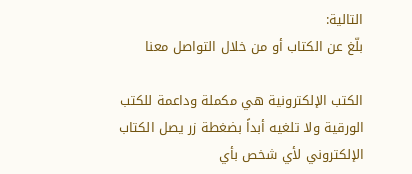التالية:
بلّغ عن الكتاب أو من خلال التواصل معنا

الكتب الإلكترونية هي مكملة وداعمة للكتب الورقية ولا تلغيه أبداً بضغطة زر يصل الكتاب الإلكتروني لأي شخص بأي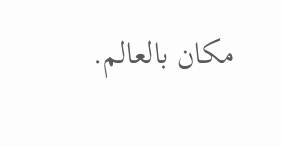مكان بالعالم.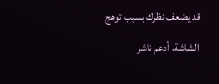قد يضعف نظرك بسبب توهج الشاشة، أدعم ناشر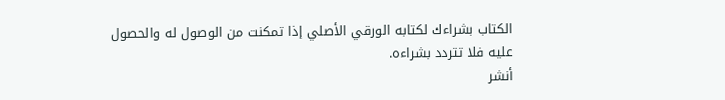الكتاب بشراءك لكتابه الورقي الأصلي إذا تمكنت من الوصول له والحصول عليه فلا تتردد بشراءه.
أنشر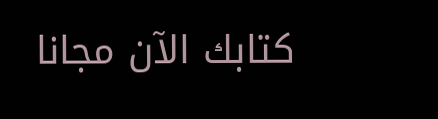كتابك الآن مجانا